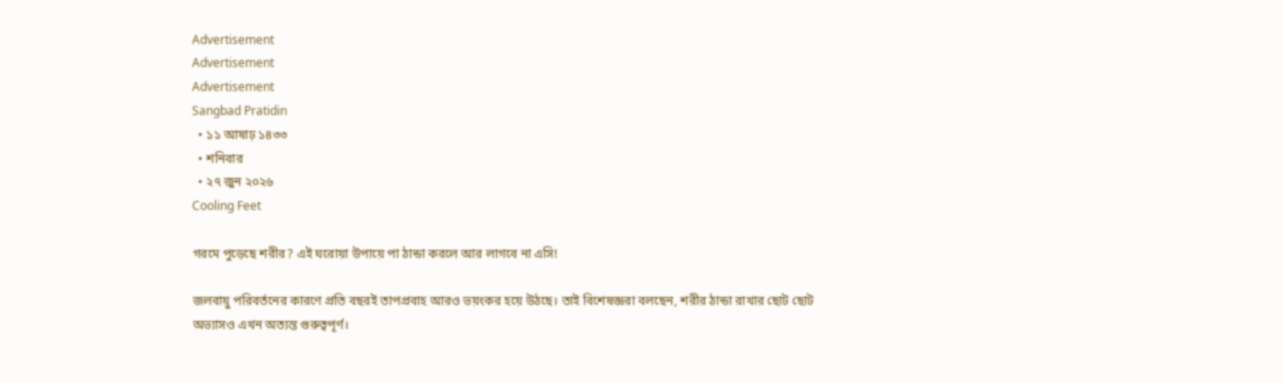Advertisement
Advertisement
Advertisement
Sangbad Pratidin
  • ১১ আষাঢ় ১৪৩৩
  • শনিবার
  • ২৭ জুন ২০২৬
Cooling Feet

গরমে পুড়েছে শরীর? এই ঘরোয়া উপায়ে পা ঠান্ডা করলে আর লাগবে না এসি!

জলবায়ু পরিবর্তনের কারণে প্রতি বছরই তাপপ্রবাহ আরও ভয়ংকর হয়ে উঠছে। তাই বিশেষজ্ঞরা বলছেন, শরীর ঠান্ডা রাখার ছোট ছোট অভ্যাসও এখন অত্যন্ত গুরুত্বপূর্ণ।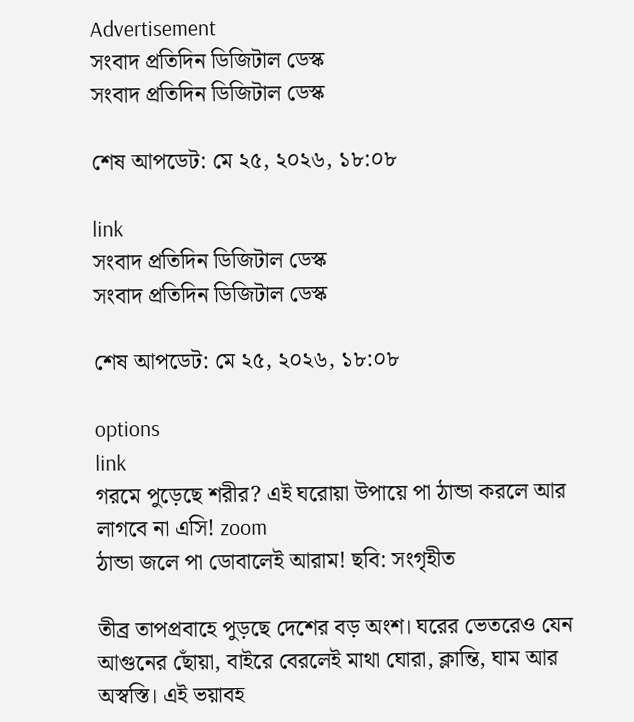Advertisement
সংবাদ প্রতিদিন ডিজিটাল ডেস্ক
সংবাদ প্রতিদিন ডিজিটাল ডেস্ক

শেষ আপডেট: মে ২৫, ২০২৬, ১৮:০৮

link
সংবাদ প্রতিদিন ডিজিটাল ডেস্ক
সংবাদ প্রতিদিন ডিজিটাল ডেস্ক

শেষ আপডেট: মে ২৫, ২০২৬, ১৮:০৮

options
link
গরমে পুড়েছে শরীর? এই ঘরোয়া উপায়ে পা ঠান্ডা করলে আর লাগবে না এসি! zoom
ঠান্ডা জলে পা ডোবালেই আরাম! ছবি: সংগৃহীত

তীব্র তাপপ্রবাহে পুড়ছে দেশের বড় অংশ। ঘরের ভেতরেও যেন আগুনের ছোঁয়া, বাইরে বেরলেই মাথা ঘোরা, ক্লান্তি, ঘাম আর অস্বস্তি। এই ভয়াবহ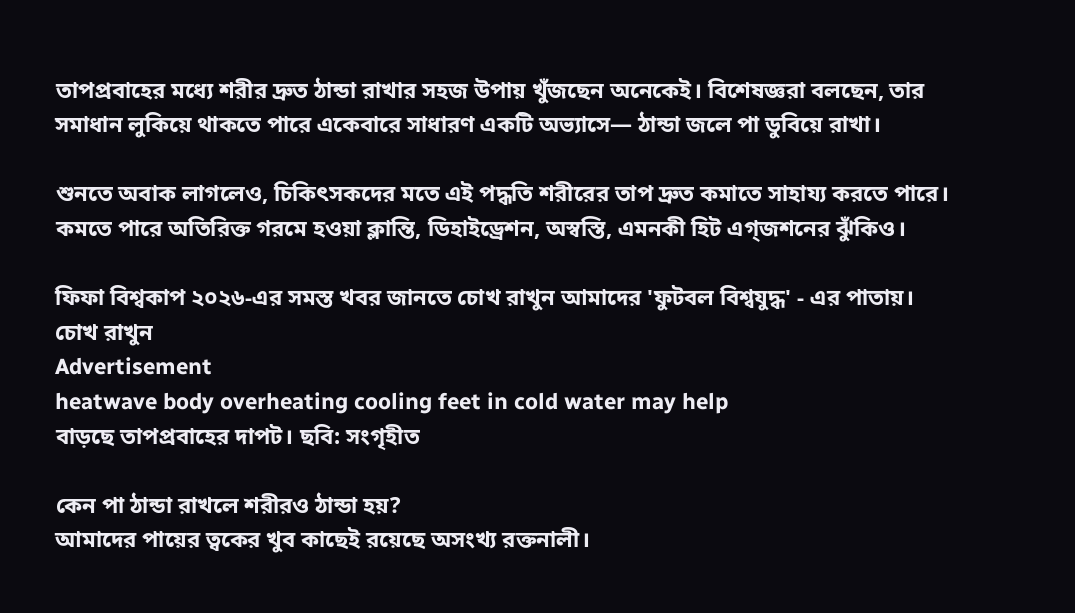তাপপ্রবাহের মধ্যে শরীর দ্রুত ঠান্ডা রাখার সহজ উপায় খুঁজছেন অনেকেই। বিশেষজ্ঞরা বলছেন, তার সমাধান লুকিয়ে থাকতে পারে একেবারে সাধারণ একটি অভ্যাসে— ঠান্ডা জলে পা ডুবিয়ে রাখা।

শুনতে অবাক লাগলেও, চিকিৎসকদের মতে এই পদ্ধতি শরীরের তাপ দ্রুত কমাতে সাহায্য করতে পারে। কমতে পারে অতিরিক্ত গরমে হওয়া ক্লান্তি, ডিহাইড্রেশন, অস্বস্তি, এমনকী হিট এগ্জশনের ঝুঁকিও।

ফিফা বিশ্বকাপ ২০২৬-এর সমস্ত খবর জানতে চোখ রাখুন আমাদের 'ফুটবল বিশ্বযুদ্ধ' - এর পাতায়।
চোখ রাখুন
Advertisement
heatwave body overheating cooling feet in cold water may help
বাড়ছে তাপপ্রবাহের দাপট। ছবি: সংগৃহীত

কেন পা ঠান্ডা রাখলে শরীরও ঠান্ডা হয়?
আমাদের পায়ের ত্বকের খুব কাছেই রয়েছে অসংখ্য রক্তনালী।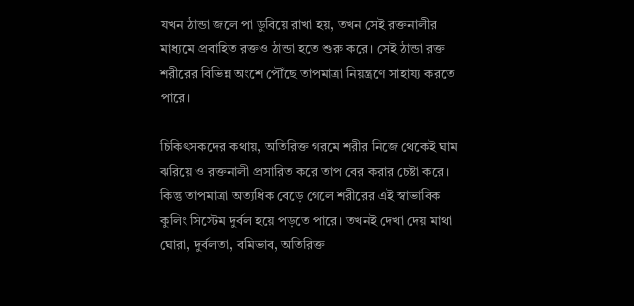যখন ঠান্ডা জলে পা ডুবিয়ে রাখা হয়, তখন সেই রক্তনালীর মাধ্যমে প্রবাহিত রক্তও ঠান্ডা হতে শুরু করে। সেই ঠান্ডা রক্ত শরীরের বিভিন্ন অংশে পৌঁছে তাপমাত্রা নিয়ন্ত্রণে সাহায্য করতে পারে।

চিকিৎসকদের কথায়, অতিরিক্ত গরমে শরীর নিজে থেকেই ঘাম ঝরিয়ে ও রক্তনালী প্রসারিত করে তাপ বের করার চেষ্টা করে। কিন্তু তাপমাত্রা অত্যধিক বেড়ে গেলে শরীরের এই স্বাভাবিক কুলিং সিস্টেম দুর্বল হয়ে পড়তে পারে। তখনই দেখা দেয় মাথা ঘোরা, দুর্বলতা, বমিভাব, অতিরিক্ত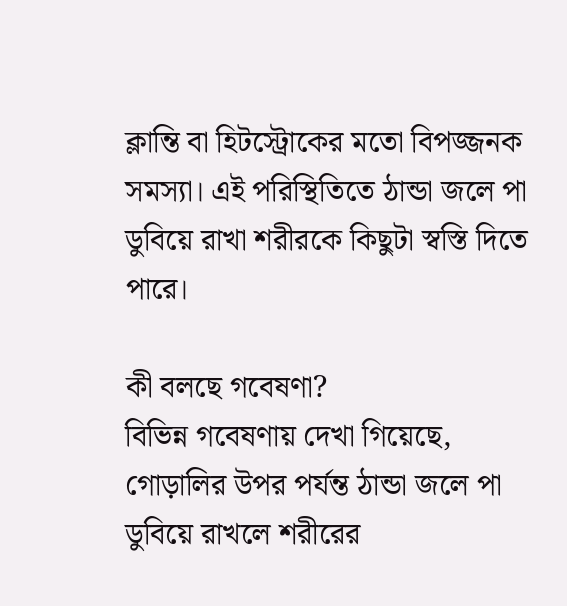ক্লান্তি বা হিটস্ট্রোকের মতো বিপজ্জনক সমস্যা। এই পরিস্থিতিতে ঠান্ডা জলে পা ডুবিয়ে রাখা শরীরকে কিছুটা স্বস্তি দিতে পারে।

কী বলছে গবেষণা?
বিভিন্ন গবেষণায় দেখা গিয়েছে, গোড়ালির উপর পর্যন্ত ঠান্ডা জলে পা ডুবিয়ে রাখলে শরীরের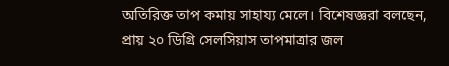অতিরিক্ত তাপ কমায় সাহায্য মেলে। বিশেষজ্ঞরা বলছেন, প্রায় ২০ ডিগ্রি সেলসিয়াস তাপমাত্রার জল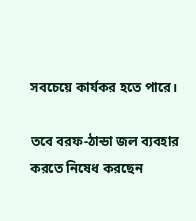সবচেয়ে কার্যকর হতে পারে।

তবে বরফ-ঠান্ডা জল ব্যবহার করতে নিষেধ করছেন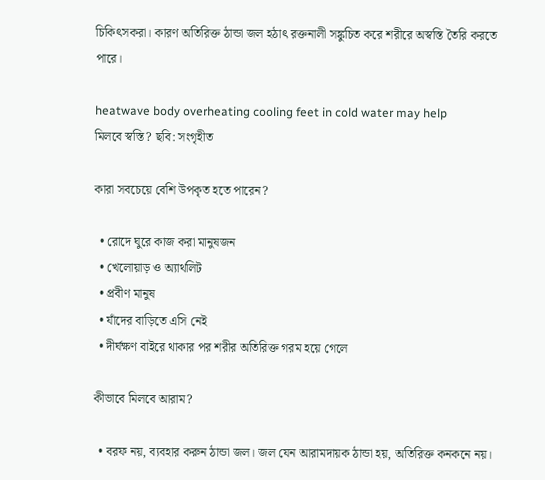চিকিৎসকরা। কারণ অতিরিক্ত ঠান্ডা জল হঠাৎ রক্তনালী সঙ্কুচিত করে শরীরে অস্বস্তি তৈরি করতে পারে।

heatwave body overheating cooling feet in cold water may help
মিলবে স্বস্তি? ছবি: সংগৃহীত

কারা সবচেয়ে বেশি উপকৃত হতে পারেন?

  • রোদে ঘুরে কাজ করা মানুষজন
  • খেলোয়াড় ও অ্যাথলিট
  • প্রবীণ মানুষ
  • যাঁদের বাড়িতে এসি নেই
  • দীর্ঘক্ষণ বাইরে থাকার পর শরীর অতিরিক্ত গরম হয়ে গেলে

কীভাবে মিলবে আরাম?

  • বরফ নয়, ব্যবহার করুন ঠান্ডা জল। জল যেন আরামদায়ক ঠান্ডা হয়, অতিরিক্ত কনকনে নয়।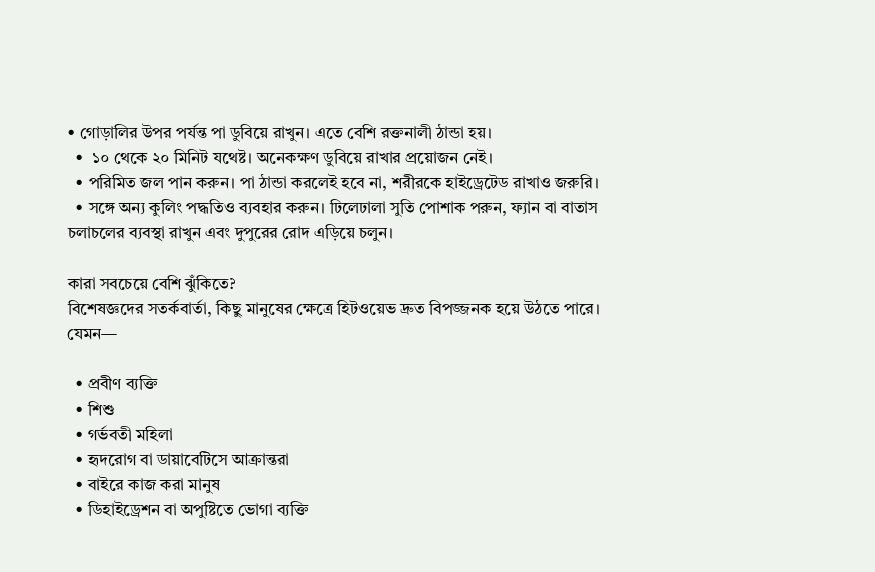• গোড়ালির উপর পর্যন্ত পা ডুবিয়ে রাখুন। এতে বেশি রক্তনালী ঠান্ডা হয়।
  •  ১০ থেকে ২০ মিনিট যথেষ্ট। অনেকক্ষণ ডুবিয়ে রাখার প্রয়োজন নেই।
  • পরিমিত জল পান করুন। পা ঠান্ডা করলেই হবে না, শরীরকে হাইড্রেটেড রাখাও জরুরি।
  • সঙ্গে অন্য কুলিং পদ্ধতিও ব্যবহার করুন। ঢিলেঢালা সুতি পোশাক পরুন, ফ্যান বা বাতাস চলাচলের ব্যবস্থা রাখুন এবং দুপুরের রোদ এড়িয়ে চলুন।

কারা সবচেয়ে বেশি ঝুঁকিতে?
বিশেষজ্ঞদের সতর্কবার্তা, কিছু মানুষের ক্ষেত্রে হিটওয়েভ দ্রুত বিপজ্জনক হয়ে উঠতে পারে। যেমন—

  • প্রবীণ ব্যক্তি
  • শিশু
  • গর্ভবতী মহিলা
  • হৃদরোগ বা ডায়াবেটিসে আক্রান্তরা
  • বাইরে কাজ করা মানুষ
  • ডিহাইড্রেশন বা অপুষ্টিতে ভোগা ব্যক্তি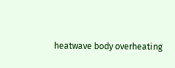heatwave body overheating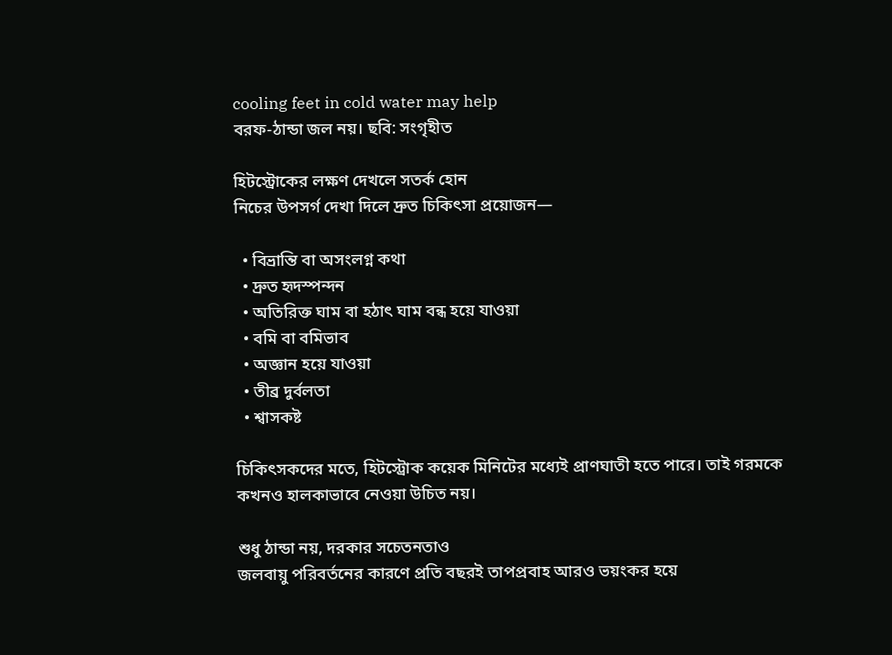cooling feet in cold water may help
বরফ-ঠান্ডা জল নয়। ছবি: সংগৃহীত

হিটস্ট্রোকের লক্ষণ দেখলে সতর্ক হোন
নিচের উপসর্গ দেখা দিলে দ্রুত চিকিৎসা প্রয়োজন—

  • বিভ্রান্তি বা অসংলগ্ন কথা
  • দ্রুত হৃদস্পন্দন
  • অতিরিক্ত ঘাম বা হঠাৎ ঘাম বন্ধ হয়ে যাওয়া
  • বমি বা বমিভাব
  • অজ্ঞান হয়ে যাওয়া
  • তীব্র দুর্বলতা
  • শ্বাসকষ্ট

চিকিৎসকদের মতে, হিটস্ট্রোক কয়েক মিনিটের মধ্যেই প্রাণঘাতী হতে পারে। তাই গরমকে কখনও হালকাভাবে নেওয়া উচিত নয়।

শুধু ঠান্ডা নয়, দরকার সচেতনতাও
জলবায়ু পরিবর্তনের কারণে প্রতি বছরই তাপপ্রবাহ আরও ভয়ংকর হয়ে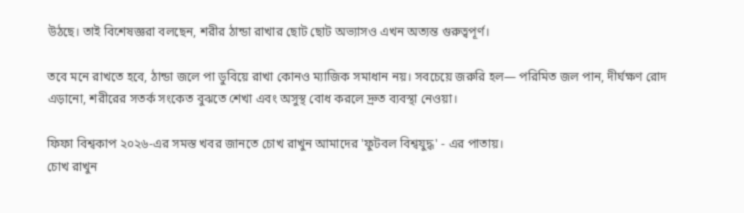উঠছে। তাই বিশেষজ্ঞরা বলছেন, শরীর ঠান্ডা রাখার ছোট ছোট অভ্যাসও এখন অত্যন্ত গুরুত্বপূর্ণ।

তবে মনে রাখতে হবে, ঠান্ডা জলে পা ডুবিয়ে রাখা কোনও ম্যাজিক সমাধান নয়। সবচেয়ে জরুরি হল— পরিমিত জল পান, দীর্ঘক্ষণ রোদ এড়ানো, শরীরের সতর্ক সংকেত বুঝতে শেখা এবং অসুস্থ বোধ করলে দ্রুত ব্যবস্থা নেওয়া।

ফিফা বিশ্বকাপ ২০২৬-এর সমস্ত খবর জানতে চোখ রাখুন আমাদের 'ফুটবল বিশ্বযুদ্ধ' - এর পাতায়।
চোখ রাখুন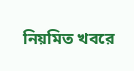নিয়মিত খবরে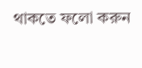থাকতে ফলো করুন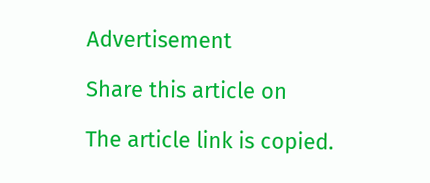Advertisement

Share this article on

The article link is copied.